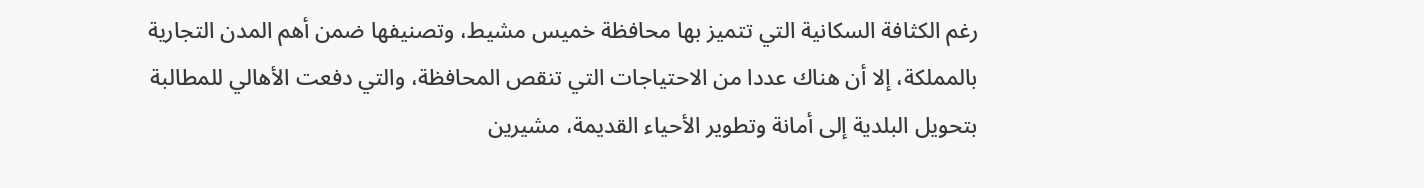رغم الكثافة السكانية التي تتميز بها محافظة خميس مشيط، وتصنيفها ضمن أهم المدن التجارية بالمملكة، إلا أن هناك عددا من الاحتياجات التي تنقص المحافظة، والتي دفعت الأهالي للمطالبة بتحويل البلدية إلى أمانة وتطوير الأحياء القديمة، مشيرين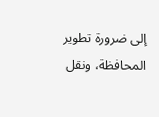إلى ضرورة تطوير المحافظة، ونقل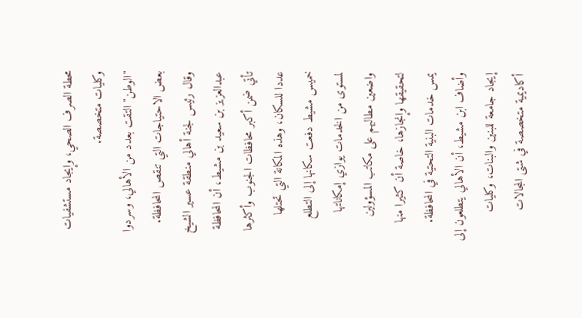محطة الصرف الصحي، وإيجاد مستشفيات وكليات متخصصة.
"الوطن" التقت بعدد من الأهالي، وسردوا بعض الاحتياجات التي تنقص المحافظة. وقال رئيس لجنة أهالي منطقة عسير الشيخ عبدالعزيز بن سعيد بن مشيط، أن المحافظة تأتي ضمن أكبر محافظات الجنوب وأكثرها عددا للسكان، وهذه المكانة التي تحتلها خميس مشيط دفعت سكانها إلى التطلع لمستوى من الخدمات يوازي إمكاناتها واضعين مطالبهم على مكاتب المسؤولين لتحقيقها وإنجازها، خاصة أن كثيرا منها يمس خدمات البنية التحتية في المحافظة.
وأضاف ابن مشيط، أن الأهالي يتطلعون إلى إيجاد جامعة للبنين والبنات، وكليات أكاديمية متخصصة في شتى المجالات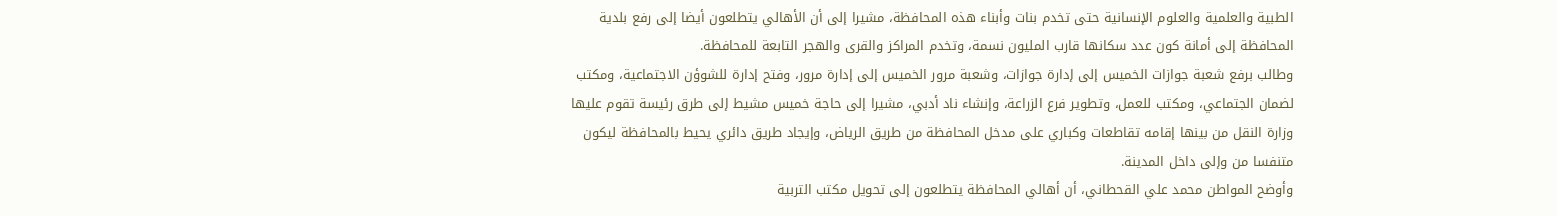الطبية والعلمية والعلوم الإنسانية حتى تخدم بنات وأبناء هذه المحافظة، مشيرا إلى أن الأهالي يتطلعون أيضا إلى رفع بلدية المحافظة إلى أمانة كون عدد سكانها قارب المليون نسمة، وتخدم المراكز والقرى والهجر التابعة للمحافظة.
وطالب برفع شعبة جوازات الخميس إلى إدارة جوازات، وشعبة مرور الخميس إلى إدارة مرور، وفتح إدارة للشوؤن الاجتماعية، ومكتب لضمان الجتماعي، ومكتب للعمل، وتطوير فرع الزراعة، وإنشاء ناد أدبي، مشيرا إلى حاجة خميس مشيط إلى طرق رئيسة تقوم عليها وزارة النقل من بينها إقامه تقاطعات وكباري على مدخل المحافظة من طريق الرياض، وإيجاد طريق دائري يحيط بالمحافظة ليكون متنفسا من وإلى داخل المدينة.
وأوضح المواطن محمد علي القحطاني، أن أهالي المحافظة يتطلعون إلى تحويل مكتب التربية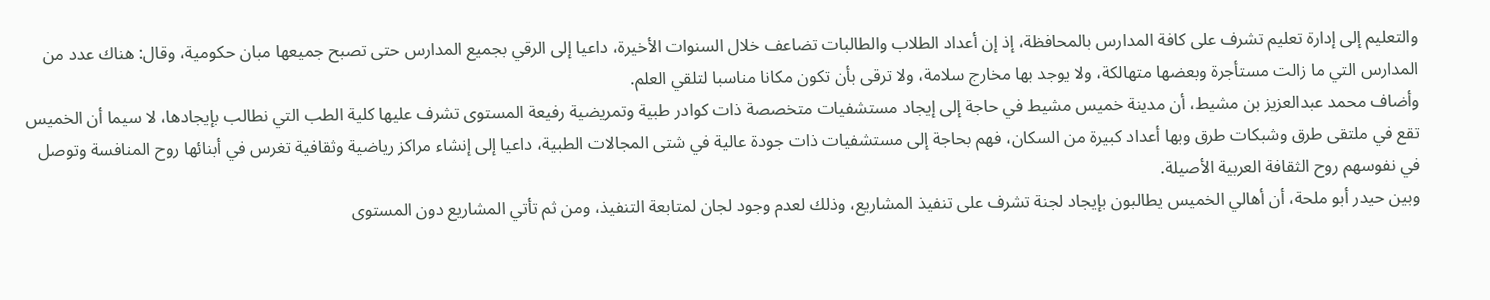والتعليم إلى إدارة تعليم تشرف على كافة المدارس بالمحافظة، إذ إن أعداد الطلاب والطالبات تضاعف خلال السنوات الأخيرة، داعيا إلى الرقي بجميع المدارس حتى تصبح جميعها مبان حكومية، وقال: هناك عدد من المدارس التي ما زالت مستأجرة وبعضها متهالكة، ولا يوجد بها مخارج سلامة، ولا ترقى بأن تكون مكانا مناسبا لتلقي العلم.
وأضاف محمد عبدالعزيز بن مشيط، أن مدينة خميس مشيط في حاجة إلى إيجاد مستشفيات متخصصة ذات كوادر طبية وتمريضية رفيعة المستوى تشرف عليها كلية الطب التي نطالب بإيجادها، لا سيما أن الخميس تقع في ملتقى طرق وشبكات طرق وبها أعداد كبيرة من السكان، فهم بحاجة إلى مستشفيات ذات جودة عالية في شتى المجالات الطبية، داعيا إلى إنشاء مراكز رياضية وثقافية تغرس في أبنائها روح المنافسة وتوصل في نفوسهم روح الثقافة العربية الأصيلة.
وبين حيدر أبو ملحة، أن أهالي الخميس يطالبون بإيجاد لجنة تشرف على تنفيذ المشاريع، وذلك لعدم وجود لجان لمتابعة التنفيذ، ومن ثم تأتي المشاريع دون المستوى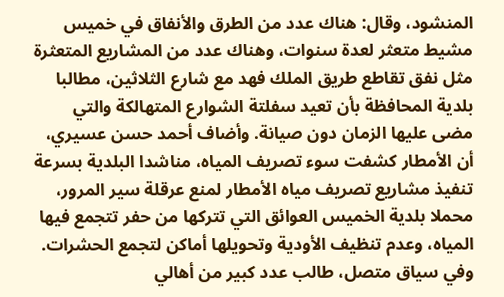المنشود، وقال: هناك عدد من الطرق والأنفاق في خميس مشيط متعثر لعدة سنوات، وهناك عدد من المشاريع المتعثرة مثل نفق تقاطع طريق الملك فهد مع شارع الثلاثين، مطالبا بلدية المحافظة بأن تعيد سفلتة الشوارع المتهالكة والتي مضى عليها الزمان دون صيانة. وأضاف أحمد حسن عسيري، أن الأمطار كشفت سوء تصريف المياه، مناشدا البلدية بسرعة تنفيذ مشاريع تصريف مياه الأمطار لمنع عرقلة سير المرور، محملا بلدية الخميس العوائق التي تتركها من حفر تتجمع فيها المياه، وعدم تنظيف الأودية وتحويلها أماكن لتجمع الحشرات. وفي سياق متصل، طالب عدد كبير من أهالي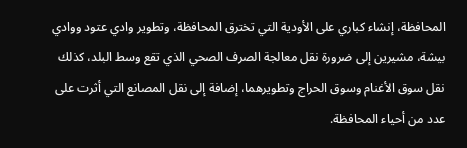المحافظة، إنشاء كباري على الأودية التي تخترق المحافظة، وتطوير وادي عتود ووادي بيشة، مشيرين إلى ضرورة نقل معالجة الصرف الصحي الذي تقع وسط البلد، كذلك نقل سوق الأغنام وسوق الحراج وتطويرهما، إضافة إلى نقل المصانع التي أثرت على عدد من أحياء المحافظة.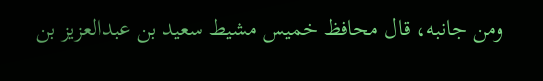ومن جانبه، قال محافظ خميس مشيط سعيد بن عبدالعزيز بن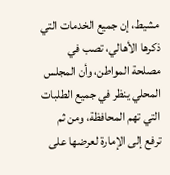مشيط، إن جميع الخدمات التي ذكرها الأهالي، تصب في مصلحة المواطن، وأن المجلس المحلي ينظر في جميع الطلبات التي تهم المحافظة، ومن ثم ترفع إلى الإمارة لعرضها على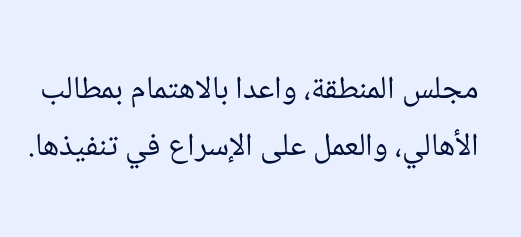مجلس المنطقة، واعدا بالاهتمام بمطالب الأهالي، والعمل على الإسراع في تنفيذها.